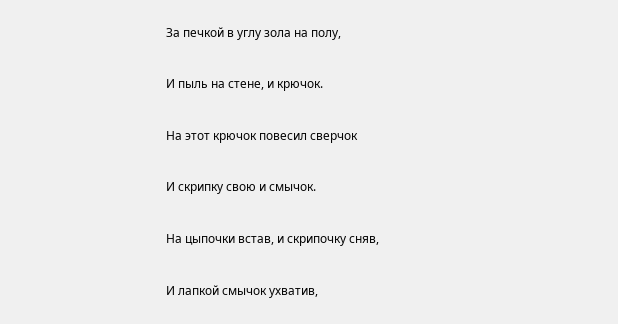За печкой в углу зола на полу,

И пыль на стене, и крючок.

На этот крючок повесил сверчок

И скрипку свою и смычок.

На цыпочки встав, и скрипочку сняв,

И лапкой смычок ухватив,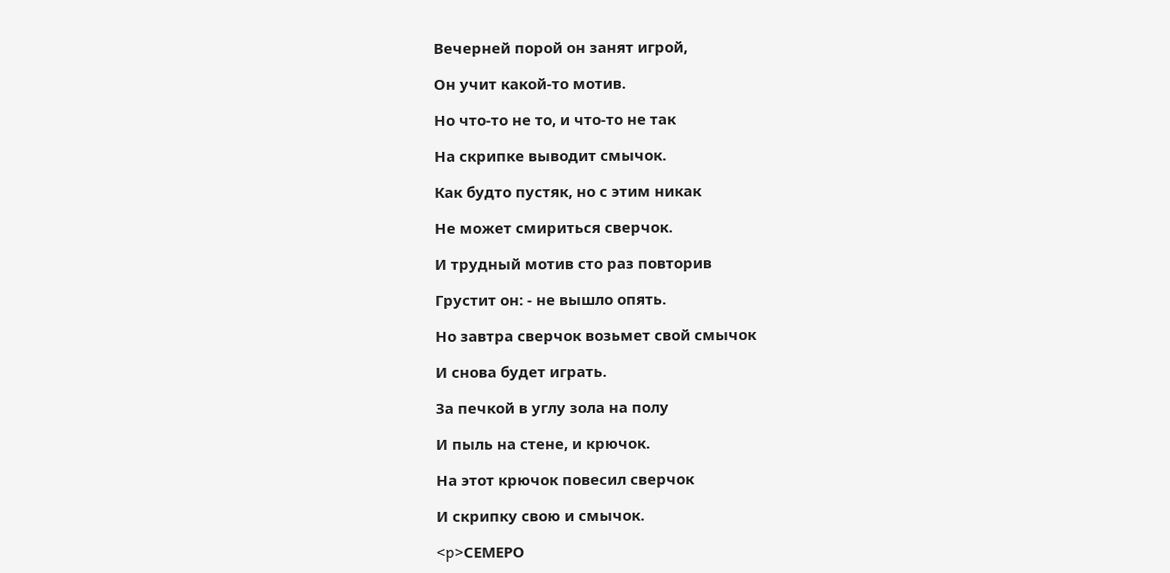Вечерней порой он занят игрой,

Он учит какой-то мотив.

Но что-то не то, и что-то не так

На скрипке выводит смычок.

Как будто пустяк, но с этим никак

Не может смириться сверчок.

И трудный мотив сто раз повторив

Грустит он: - не вышло опять.

Но завтра сверчок возьмет свой смычок

И снова будет играть.

За печкой в углу зола на полу

И пыль на стене, и крючок.

На этот крючок повесил сверчок

И скрипку свою и смычок.

<p>СЕМЕРО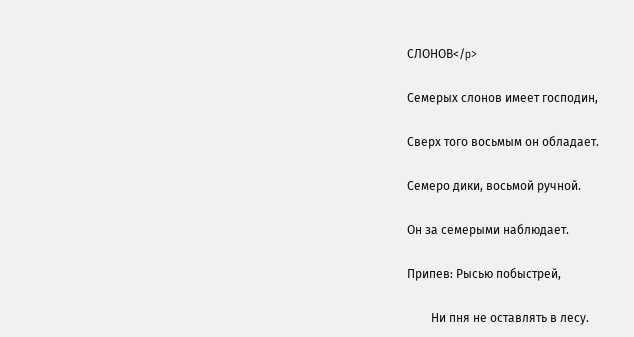СЛОНОВ</p>

Семерых слонов имеет господин,

Сверх того восьмым он обладает.

Семеро дики, восьмой ручной.

Он за семерыми наблюдает.

Припев: Рысью побыстрей,

        Ни пня не оставлять в лесу.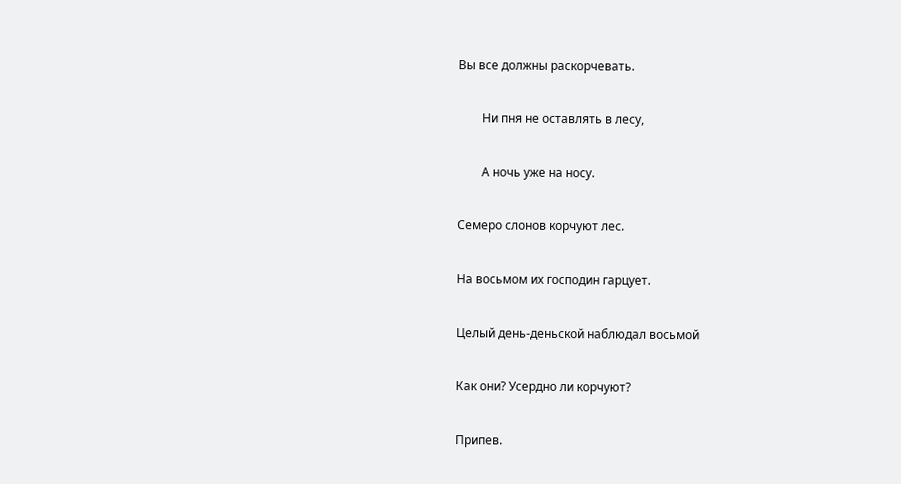Вы все должны раскорчевать.

        Ни пня не оставлять в лесу,

        А ночь уже на носу.

Семеро слонов корчуют лес.

На восьмом их господин гарцует.

Целый день-деньской наблюдал восьмой

Как они? Усердно ли корчуют?

Припев.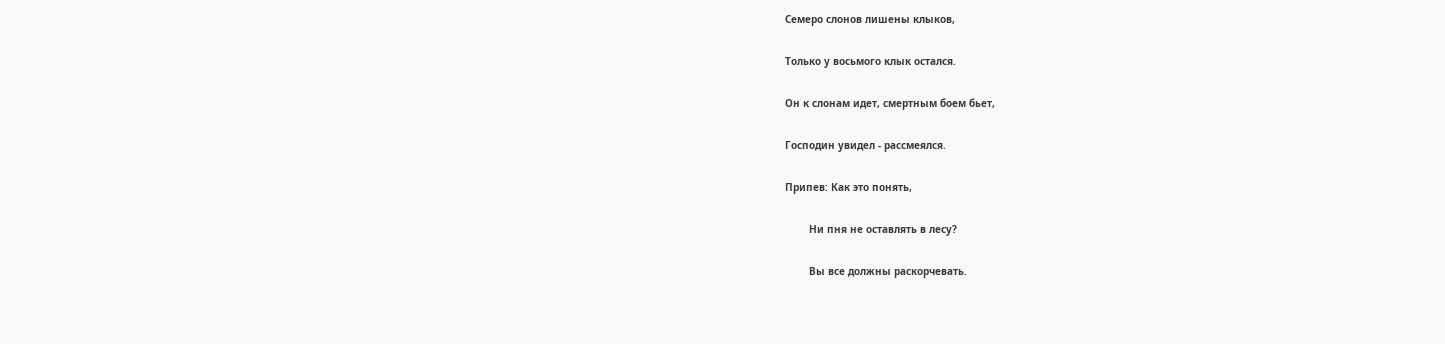Семеро слонов лишены клыков,

Только у восьмого клык остался.

Он к слонам идет, смертным боем бьет,

Господин увидел - рассмеялся.

Припев: Как это понять,

        Ни пня не оставлять в лесу?

        Вы все должны раскорчевать.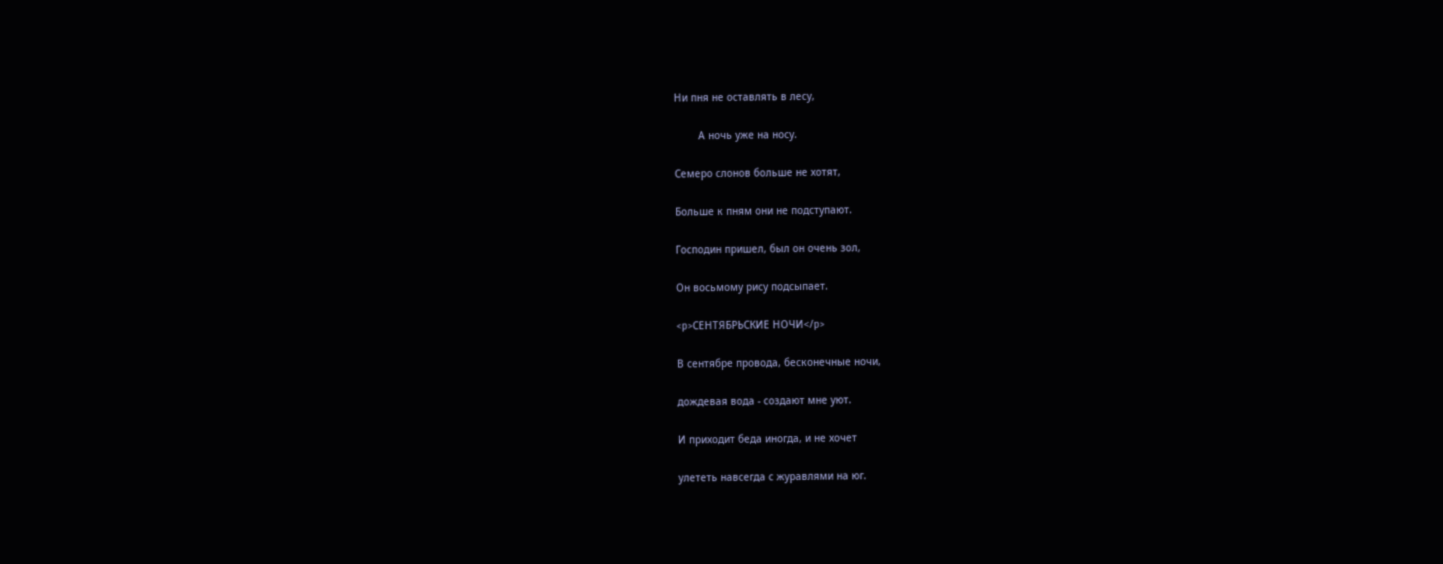Ни пня не оставлять в лесу,

        А ночь уже на носу.

Семеро слонов больше не хотят,

Больше к пням они не подступают.

Господин пришел, был он очень зол,

Он восьмому рису подсыпает.

<p>СЕНТЯБРЬСКИЕ НОЧИ</p>

В сентябре провода, бесконечные ночи,

дождевая вода - создают мне уют.

И приходит беда иногда, и не хочет

улететь навсегда с журавлями на юг.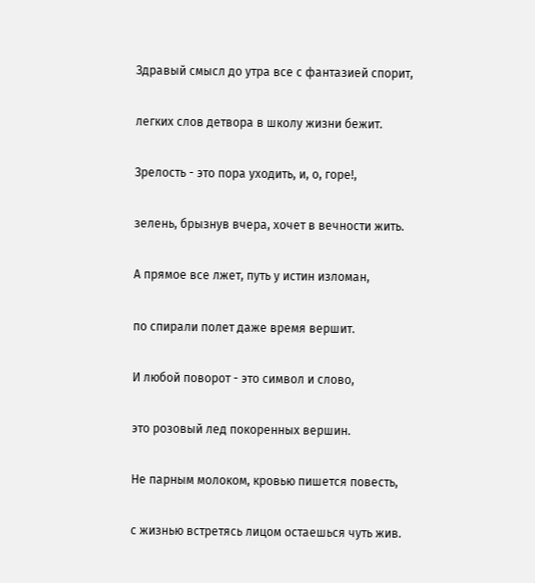Здравый смысл до утра все с фантазией спорит,

легких слов детвора в школу жизни бежит.

Зрелость - это пора уходить, и, о, горе!,

зелень, брызнув вчера, хочет в вечности жить.

А прямое все лжет, путь у истин изломан,

по спирали полет даже время вершит.

И любой поворот - это символ и слово,

это розовый лед покоренных вершин.

Не парным молоком, кровью пишется повесть,

с жизнью встретясь лицом остаешься чуть жив.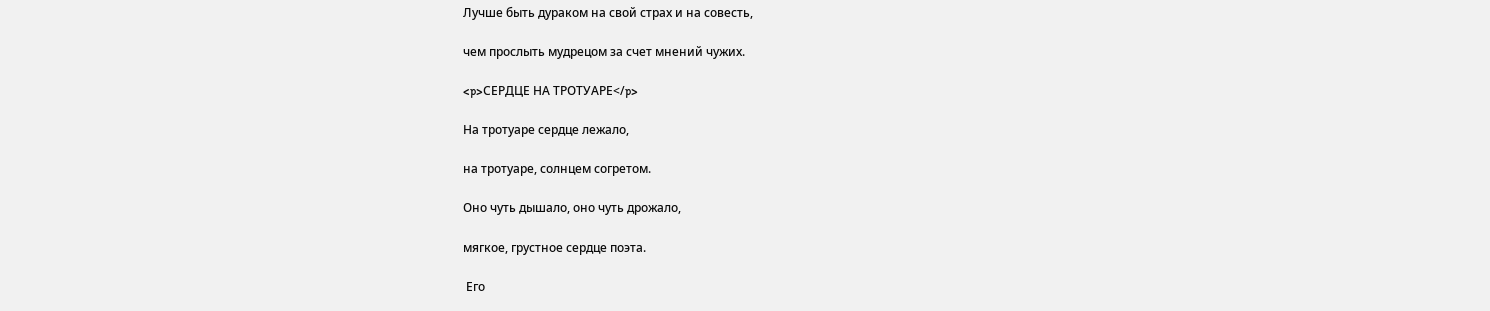Лучше быть дураком на свой страх и на совесть,

чем прослыть мудрецом за счет мнений чужих.

<p>СЕРДЦЕ НА ТРОТУАРЕ</p>

На тротуаре сердце лежало,

на тротуаре, солнцем согретом.

Оно чуть дышало, оно чуть дрожало,

мягкое, грустное сердце поэта.

 Его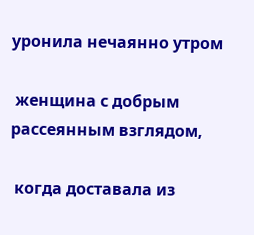уронила нечаянно утром

 женщина с добрым рассеянным взглядом,

 когда доставала из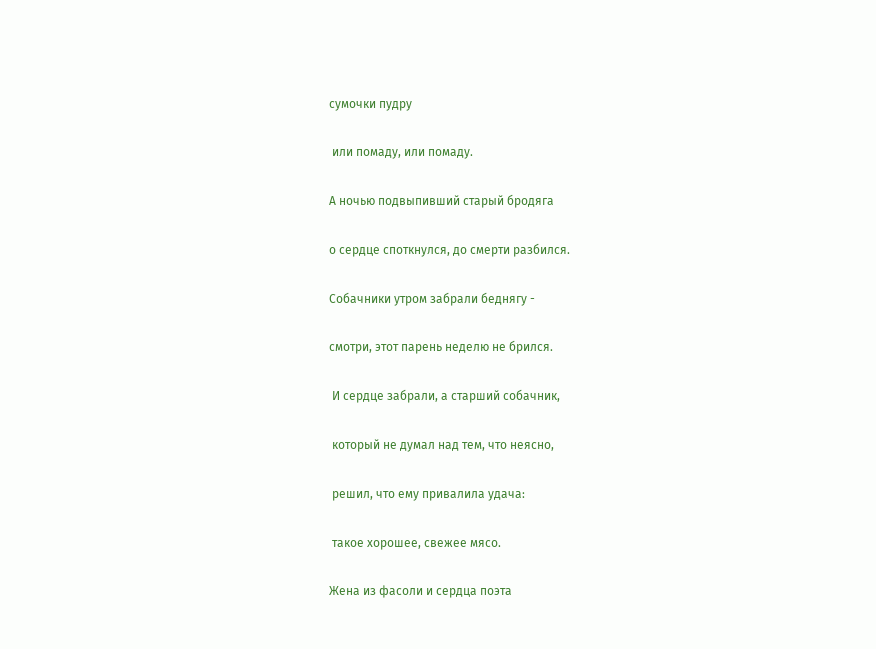сумочки пудру

 или помаду, или помаду.

А ночью подвыпивший старый бродяга

о сердце споткнулся, до смерти разбился.

Собачники утром забрали беднягу -

смотри, этот парень неделю не брился.

 И сердце забрали, а старший собачник,

 который не думал над тем, что неясно,

 решил, что ему привалила удача:

 такое хорошее, свежее мясо.

Жена из фасоли и сердца поэта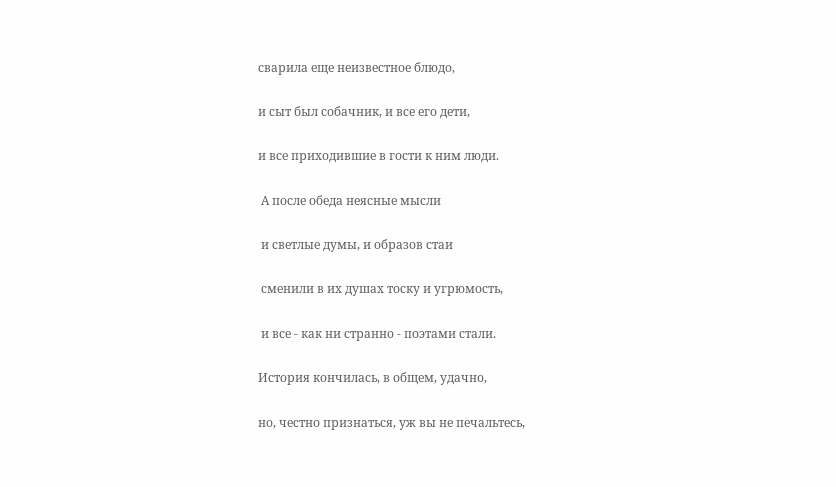сварила еще неизвестное блюдо,

и сыт был собачник, и все его дети,

и все приходившие в гости к ним люди.

 А после обеда неясные мысли

 и светлые думы, и образов стаи

 сменили в их душах тоску и угрюмость,

 и все - как ни странно - поэтами стали.

История кончилась, в общем, удачно,

но, честно признаться, уж вы не печальтесь,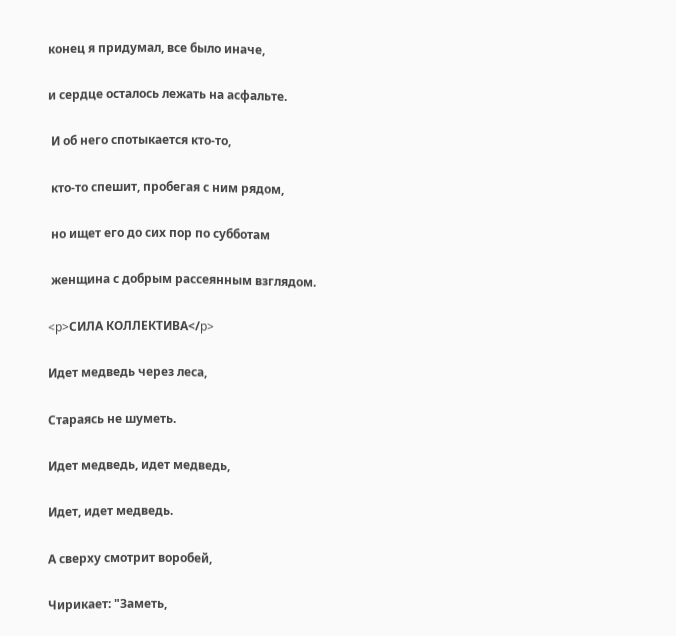конец я придумал, все было иначе,

и сердце осталось лежать на асфальте.

 И об него спотыкается кто-то,

 кто-то спешит, пробегая с ним рядом,

 но ищет его до сих пор по субботам

 женщина с добрым рассеянным взглядом.

<p>СИЛА КОЛЛЕКТИВА</p>

Идет медведь через леса,

Стараясь не шуметь.

Идет медведь, идет медведь,

Идет, идет медведь.

А сверху смотрит воробей,

Чирикает: "Заметь,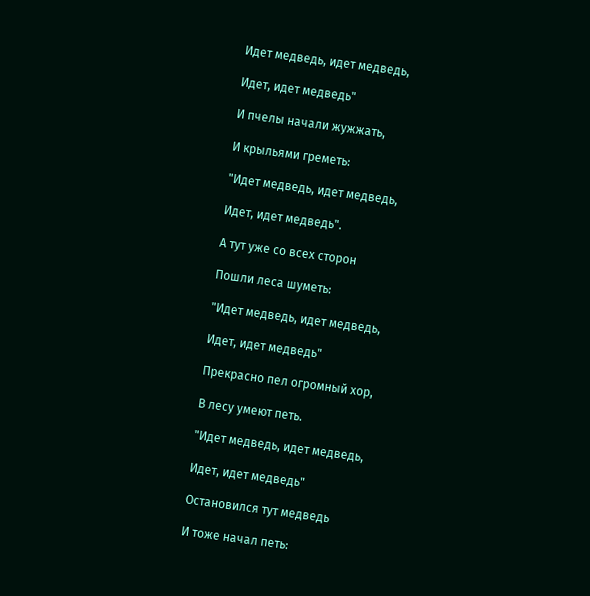Идет медведь, идет медведь,

Идет, идет медведь"

И пчелы начали жужжать,

И крыльями греметь:

"Идет медведь, идет медведь,

Идет, идет медведь".

А тут уже со всех сторон

Пошли леса шуметь:

"Идет медведь, идет медведь,

Идет, идет медведь"

Прекрасно пел огромный хор,

В лесу умеют петь.

"Идет медведь, идет медведь,

Идет, идет медведь"

Остановился тут медведь

И тоже начал петь: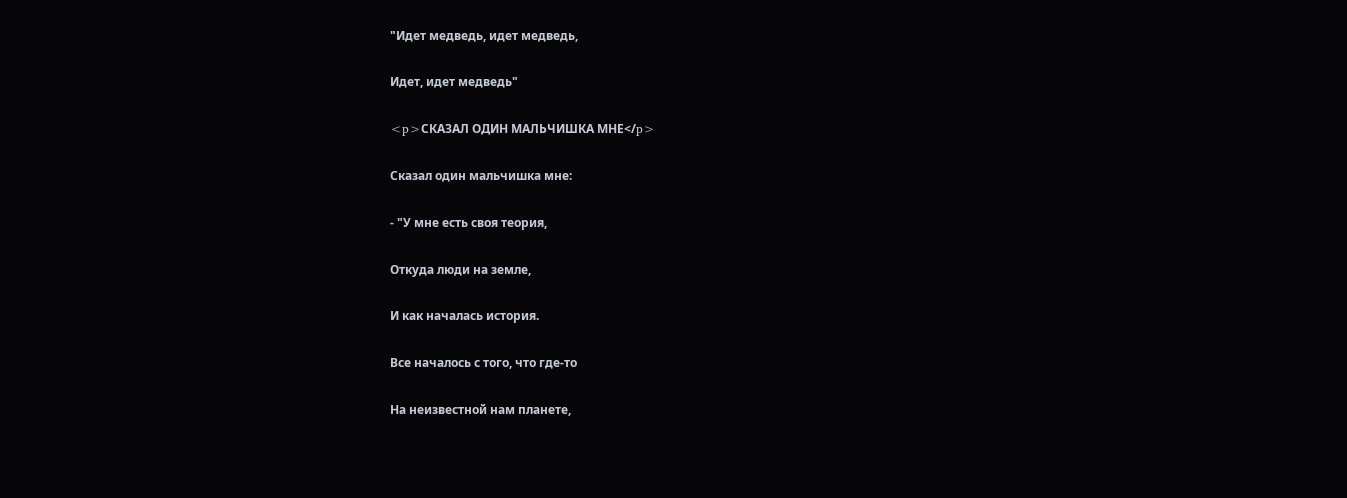"Идет медведь, идет медведь,

Идет, идет медведь"

<p>СКАЗАЛ ОДИН МАЛЬЧИШКА МНЕ</p>

Сказал один мальчишка мне:

- "У мне есть своя теория,

Откуда люди на земле,

И как началась история.

Все началось с того, что где-то

На неизвестной нам планете,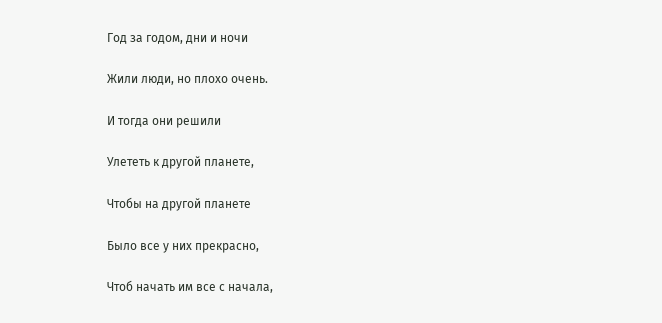Год за годом, дни и ночи

Жили люди, но плохо очень.

И тогда они решили

Улететь к другой планете,

Чтобы на другой планете

Было все у них прекрасно,

Чтоб начать им все с начала,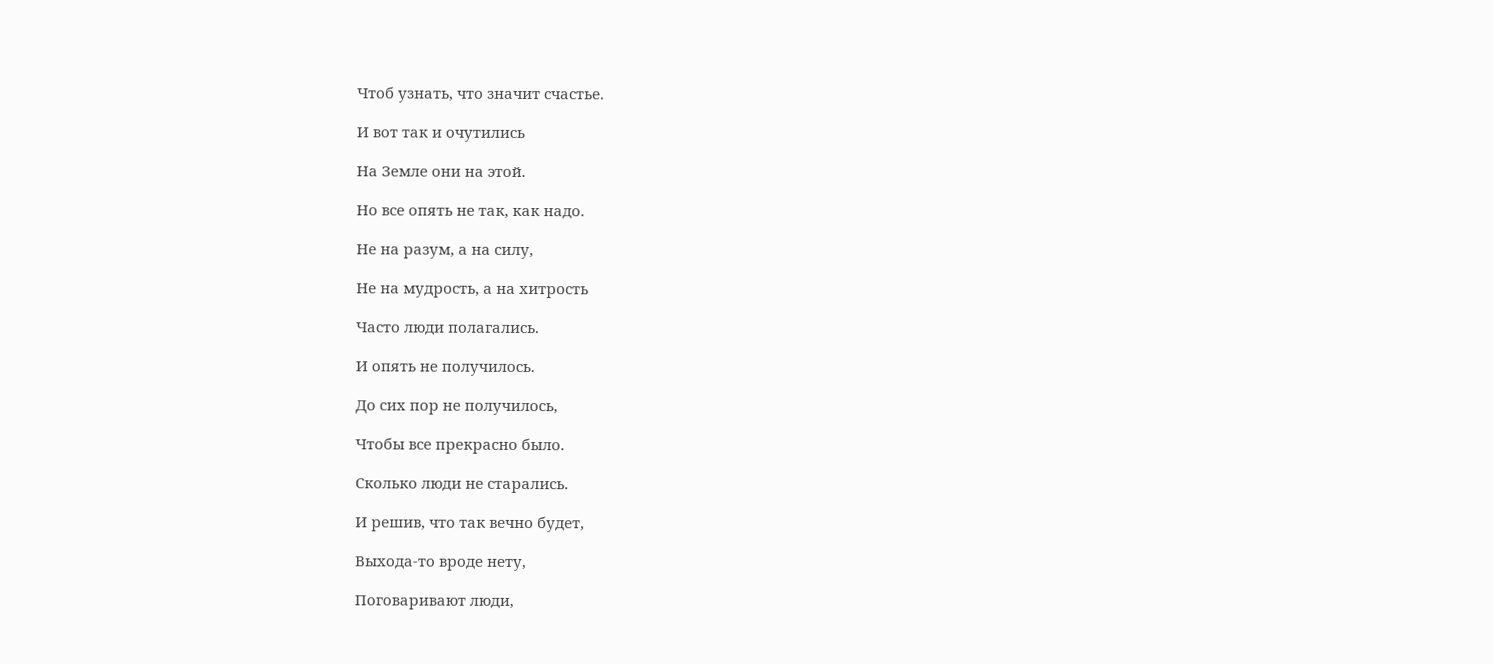Чтоб узнать, что значит счастье.

И вот так и очутились

На Земле они на этой.

Но все опять не так, как надо.

Не на разум, а на силу,

Не на мудрость, а на хитрость

Часто люди полагались.

И опять не получилось.

До сих пор не получилось,

Чтобы все прекрасно было.

Сколько люди не старались.

И решив, что так вечно будет,

Выхода-то вроде нету,

Поговаривают люди,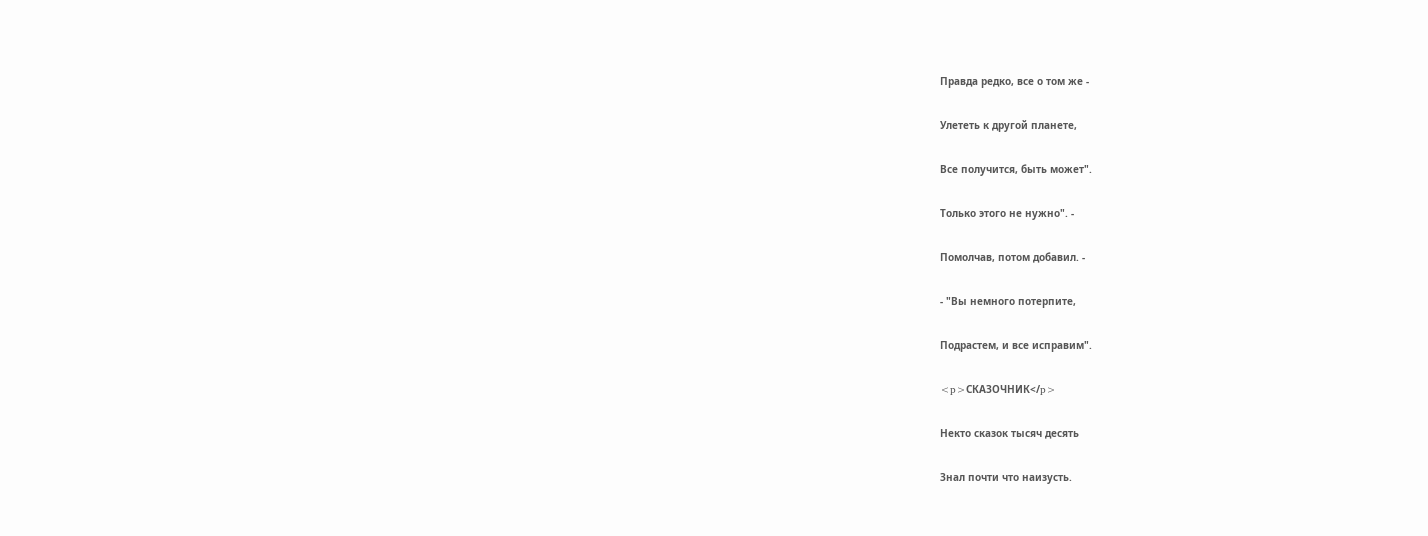Правда редко, все о том же -

Улететь к другой планете,

Все получится, быть может".

Только этого не нужно". -

Помолчав, потом добавил. -

- "Вы немного потерпите,

Подрастем, и все исправим".

<p>СКАЗОЧНИК</p>

Некто сказок тысяч десять

Знал почти что наизусть.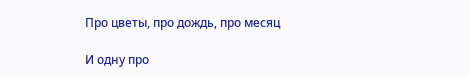Про цветы, про дождь, про месяц

И одну про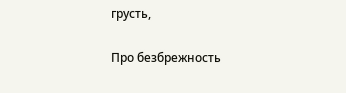грусть,

Про безбрежность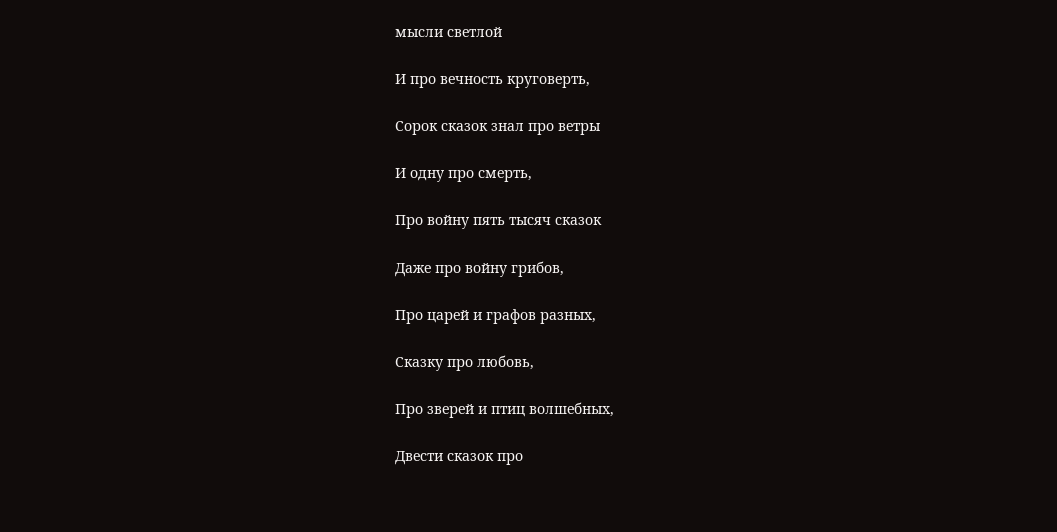мысли светлой

И про вечность круговерть,

Сорок сказок знал про ветры

И одну про смерть,

Про войну пять тысяч сказок

Даже про войну грибов,

Про царей и графов разных,

Сказку про любовь,

Про зверей и птиц волшебных,

Двести сказок про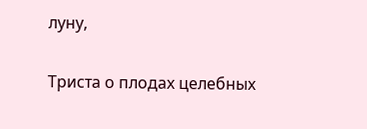луну,

Триста о плодах целебных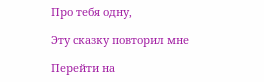Про тебя одну,

Эту сказку повторил мне

Перейти на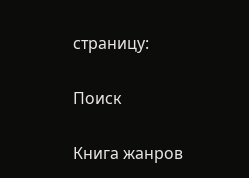страницу:

Поиск

Книга жанров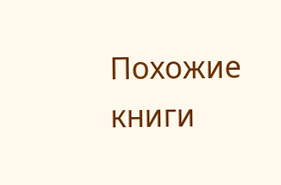Похожие книги